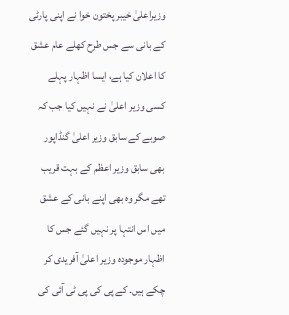وزیراعلیٰ خیبر پختون خوا نے اپنی پارٹی کے بانی سے جس طرح کھلے عام عشق کا اعلان کیا ہے، ایسا اظہار پہلے کسی وزیر اعلیٰ نے نہیں کیا جب کہ صوبے کے سابق وزیر اعلیٰ گنڈاپور بھی سابق وزیر اعظم کے بہت قریب تھے مگر وہ بھی اپنے بانی کے عشق میں اس انتہا پر نہیں گئے جس کا اظہار موجودہ وزیر اعلیٰ آفریدی کر چکے ہیں۔ کے پی کی پی ٹی آئی کی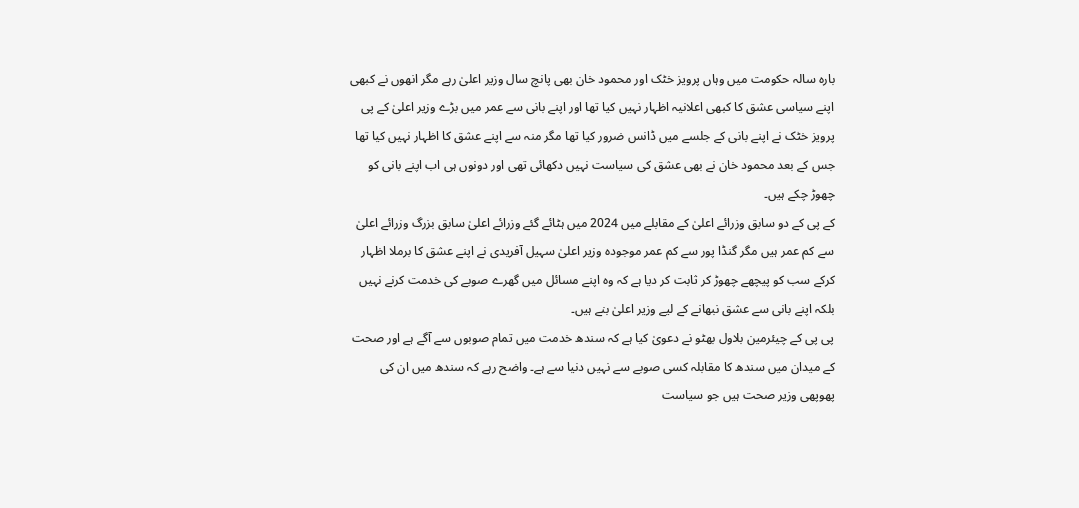بارہ سالہ حکومت میں وہاں پرویز خٹک اور محمود خان بھی پانچ سال وزیر اعلیٰ رہے مگر انھوں نے کبھی اپنے سیاسی عشق کا کبھی اعلانیہ اظہار نہیں کیا تھا اور اپنے بانی سے عمر میں بڑے وزیر اعلیٰ کے پی پرویز خٹک نے اپنے بانی کے جلسے میں ڈانس ضرور کیا تھا مگر منہ سے اپنے عشق کا اظہار نہیں کیا تھا جس کے بعد محمود خان نے بھی عشق کی سیاست نہیں دکھائی تھی اور دونوں ہی اب اپنے بانی کو چھوڑ چکے ہیں۔
کے پی کے دو سابق وزرائے اعلیٰ کے مقابلے میں 2024 میں ہٹائے گئے وزرائے اعلیٰ سابق بزرگ وزرائے اعلیٰ سے کم عمر ہیں مگر گنڈا پور سے کم عمر موجودہ وزیر اعلیٰ سہیل آفریدی نے اپنے عشق کا برملا اظہار کرکے سب کو پیچھے چھوڑ کر ثابت کر دیا ہے کہ وہ اپنے مسائل میں گھرے صوبے کی خدمت کرنے نہیں بلکہ اپنے بانی سے عشق نبھانے کے لیے وزیر اعلیٰ بنے ہیں۔
پی پی کے چیئرمین بلاول بھٹو نے دعویٰ کیا ہے کہ سندھ خدمت میں تمام صوبوں سے آگے ہے اور صحت کے میدان میں سندھ کا مقابلہ کسی صوبے سے نہیں دنیا سے ہے۔ واضح رہے کہ سندھ میں ان کی پھوپھی وزیر صحت ہیں جو سیاست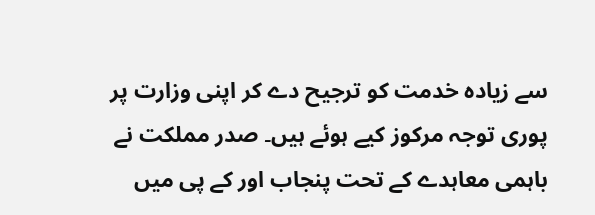سے زیادہ خدمت کو ترجیح دے کر اپنی وزارت پر پوری توجہ مرکوز کیے ہوئے ہیں۔ صدر مملکت نے باہمی معاہدے کے تحت پنجاب اور کے پی میں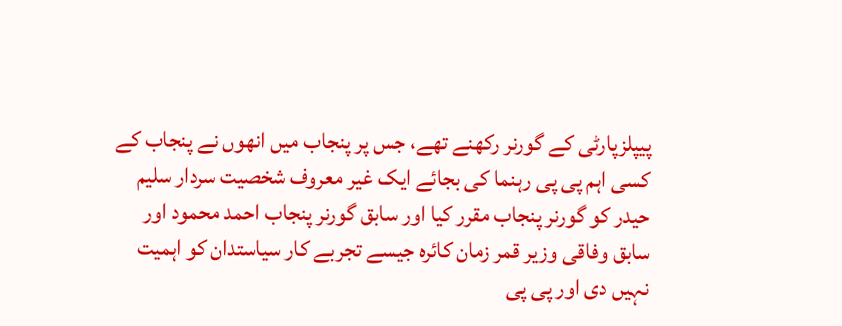پیپلزپارٹی کے گورنر رکھنے تھے، جس پر پنجاب میں انھوں نے پنجاب کے کسی اہم پی پی رہنما کی بجائے ایک غیر معروف شخصیت سردار سلیم حیدر کو گورنر پنجاب مقرر کیا اور سابق گورنر پنجاب احمد محمود اور سابق وفاقی وزیر قمر زمان کائرہ جیسے تجربے کار سیاستدان کو اہمیت نہیں دی اور پی پی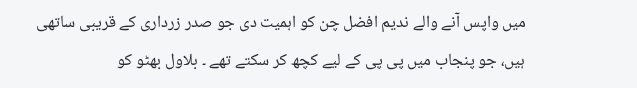میں واپس آنے والے ندیم افضل چن کو اہمیت دی جو صدر زرداری کے قریبی ساتھی ہیں، جو پنجاب میں پی پی کے لیے کچھ کر سکتے تھے ۔ بلاول بھٹو کو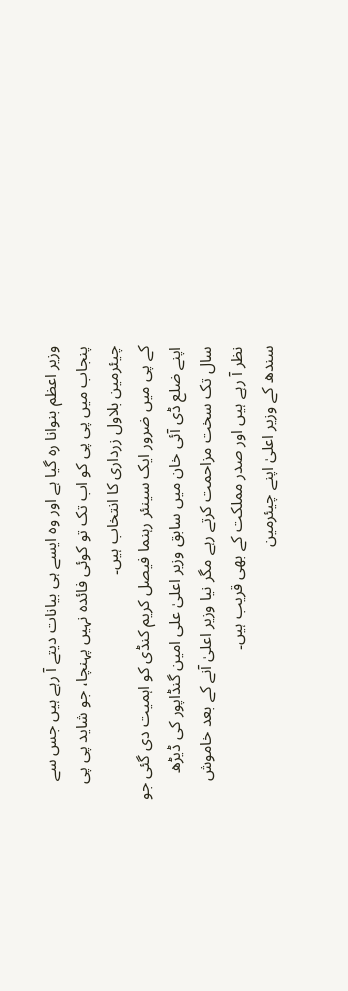وزیر اعظم بنوانا رہ گیا ہے اور وہ ایسے ہی بیانات دیتے آ رہے ہیں جس سے پنجاب میں پی پی کو اب تک تو کوئی فائدہ نہیں پہنچا، جو شاید پی پی چیئرمین بلاول زرداری کا انتخاب ہیں۔
کے پی میں ضرور ایک سینئر رہنما فیصل کریم کنڈی کو اہمیت دی گئی جو اپنے ضلع ڈی آئی خان میں سابق وزیر اعلیٰ علی امین گنڈاپور کی ڈیڑھ سال تک سخت مزاحمت کرتے رہے مگر نیا وزیر اعلیٰ آنے کے بعد خاموش نظر آ رہے ہیں اور صدر مملکت کے بھی قریب ہیں۔
سندھ کے وزیر اعلیٰ اپنے چیئرمین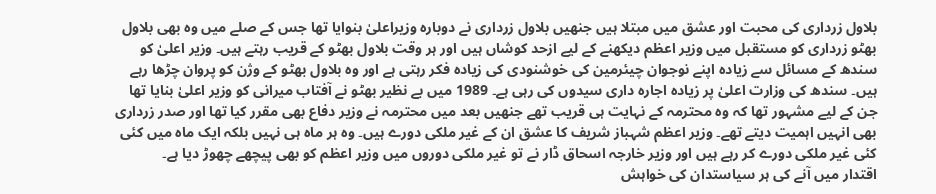بلاول زرداری کی محبت اور عشق میں مبتلا ہیں جنھیں بلاول زرداری نے دوبارہ وزیراعلیٰ بنوایا تھا جس کے صلے میں وہ بھی بلاول بھٹو زرداری کو مستقبل میں وزیر اعظم دیکھنے کے لیے ازحد کوشاں ہیں اور ہر وقت بلاول بھٹو کے قریب رہتے ہیں۔ وزیر اعلیٰ کو سندھ کے مسائل سے زیادہ اپنے نوجوان چیئرمین کی خوشنودی کی زیادہ فکر رہتی ہے اور وہ بلاول بھٹو کے وژن کو پروان چڑھا رہے ہیں۔ سندھ کی وزارت اعلیٰ پر زیادہ اجارہ داری سیدوں کی رہی ہے۔ 1989 میں بے نظیر بھٹو نے آفتاب میرانی کو وزیر اعلیٰ بنایا تھا جن کے لیے مشہور تھا کہ وہ محترمہ کے نہایت ہی قریب تھے جنھیں بعد میں محترمہ نے وزیر دفاع بھی مقرر کیا تھا اور صدر زرداری بھی انہیں اہمیت دیتے تھے۔ وزیر اعظم شہباز شریف کا عشق ان کے غیر ملکی دورے ہیں۔ وہ ہر ماہ ہی نہیں بلکہ ایک ماہ میں کئی کئی غیر ملکی دورے کر رہے ہیں اور وزیر خارجہ اسحاق ڈار نے تو غیر ملکی دوروں میں وزیر اعظم کو بھی پیچھے چھوڑ دیا ہے۔
اقتدار میں آنے کی ہر سیاستدان کی خواہش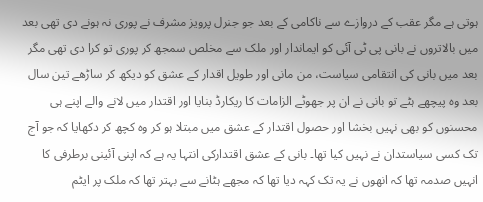ہوتی ہے مگر عقب کے دروازے سے ناکامی کے بعد جو جنرل پرویز مشرف نے پوری نہ ہونے دی تھی بعد میں بالاتروں نے بانی پی ٹی آئی کو ایماندار اور ملک سے مخلص سمجھ کر پوری تو کرا دی تھی مگر بعد میں بانی کی انتقامی سیاست، من مانی اور طویل اقدار کے عشق کو دیکھ کر ساڑھے تین سال بعد وہ پیچھے ہٹے تو بانی نے ان پر جھوٹے الزامات کا ریکارڈ بنایا اور اقتدار میں لانے والے اپنے ہی محسنوں کو بھی نہیں بخشا اور حصول اقتدار کے عشق میں مبتلا ہو کر وہ کچھ کر دکھایا کہ جو آج تک کسی سیاستدان نے نہیں کیا تھا۔ بانی کے عشق اقتدارکی انتہا یہ ہے کہ اپنی آئینی برطرفی کا انہیں صدمہ تھا کہ انھوں نے یہ تک کہہ دیا تھا کہ مجھے ہٹانے سے بہتر تھا کہ ملک پر ایٹم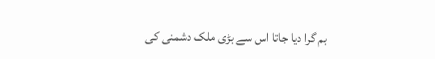بم گرا دیا جاتا اس سے بڑی ملک دشمنی کی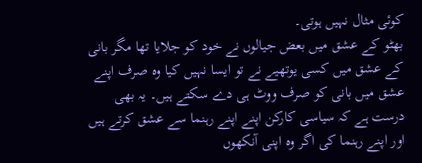کوئی مثال نہیں ہوتی۔
بھٹو کے عشق میں بعض جیالوں نے خود کو جلایا تھا مگر بانی کے عشق میں کسی یوتھیے نے تو ایسا نہیں کیا وہ صرف اپنے عشق میں بانی کو صرف ووٹ ہی دے سکتے ہیں۔ یہ بھی درست ہے کہ سیاسی کارکن اپنے اپنے رہنما سے عشق کرتے ہیں اور اپنے رہنما کی اگر وہ اپنی آنکھوں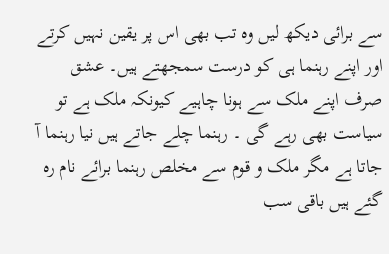سے برائی دیکھ لیں وہ تب بھی اس پر یقین نہیں کرتے اور اپنے رہنما ہی کو درست سمجھتے ہیں۔ عشق صرف اپنے ملک سے ہونا چاہیے کیونکہ ملک ہے تو سیاست بھی رہے گی ۔ رہنما چلے جاتے ہیں نیا رہنما آ جاتا ہے مگر ملک و قوم سے مخلص رہنما برائے نام رہ گئے ہیں باقی سب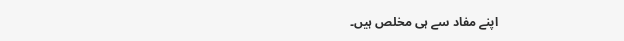اپنے مفاد سے ہی مخلص ہیں۔